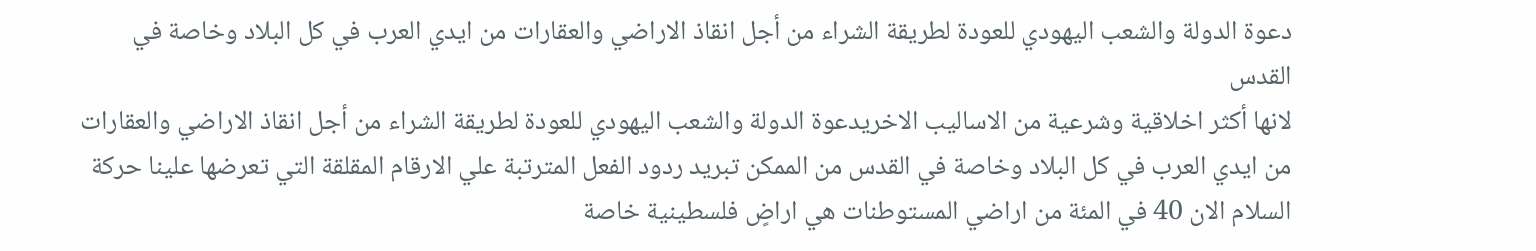دعوة الدولة والشعب اليهودي للعودة لطريقة الشراء من أجل انقاذ الاراضي والعقارات من ايدي العرب في كل البلاد وخاصة في القدس
لانها أكثر اخلاقية وشرعية من الاساليب الاخريدعوة الدولة والشعب اليهودي للعودة لطريقة الشراء من أجل انقاذ الاراضي والعقارات من ايدي العرب في كل البلاد وخاصة في القدس من الممكن تبريد ردود الفعل المترتبة علي الارقام المقلقة التي تعرضها علينا حركة السلام الان 40 في المئة من اراضي المستوطنات هي اراضٍ فلسطينية خاصة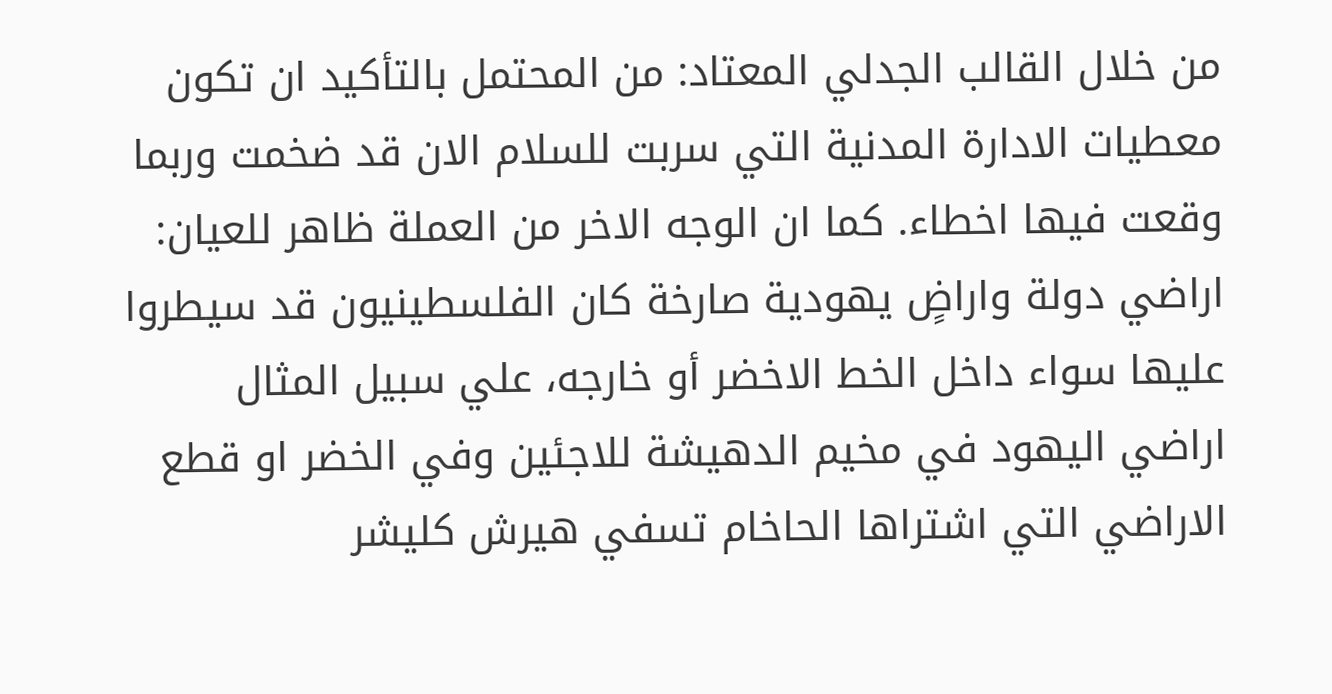من خلال القالب الجدلي المعتاد: من المحتمل بالتأكيد ان تكون معطيات الادارة المدنية التي سربت للسلام الان قد ضخمت وربما وقعت فيها اخطاء. كما ان الوجه الاخر من العملة ظاهر للعيان: اراضي دولة واراضٍ يهودية صارخة كان الفلسطينيون قد سيطروا عليها سواء داخل الخط الاخضر أو خارجه، علي سبيل المثال اراضي اليهود في مخيم الدهيشة للاجئين وفي الخضر او قطع الاراضي التي اشتراها الحاخام تسفي هيرش كليشر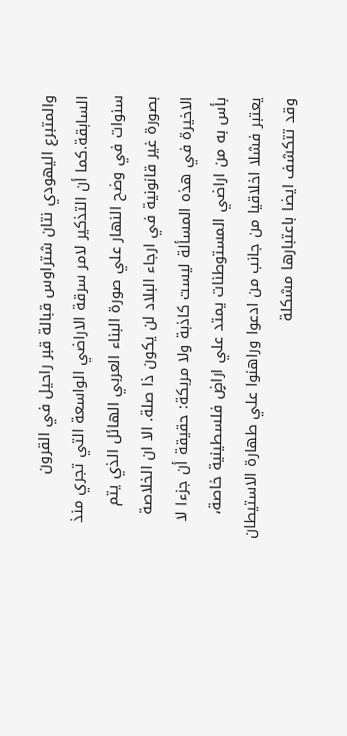والمتبرع اليهودي نتان شتراوس قبالة قبر راحيل في القرون السابقة.كما أن التذكير لامر سرقة الاراضي الواسعة التي تجري منذ سنوات في وضح النهار علي صورة البناء العربي الهائل الذي يتم بصورة غير قانونية في ارجاء البلاد لن يكون ذا صلة. الا ان الخلاصة الاخيرة في هذه المسألة ليست كاذبة ولا مربكة: حقيقة أن جزءا لا بأس به من اراضي المستوطنات يمتد علي اراضٍ فلسطينية خاصة، يعتبر فشلا اخلاقيا من جانب من ادعوا وراهنوا علي طهارة الاستيطان وقد تتكشف ايضا باعتبارها مشكلة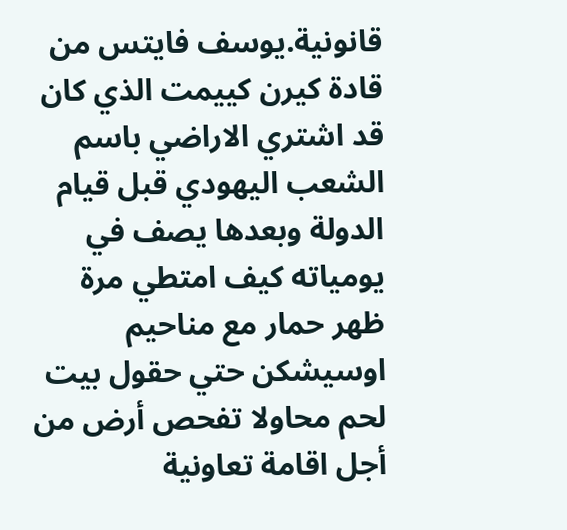قانونية.يوسف فايتس من قادة كيرن كييمت الذي كان قد اشتري الاراضي باسم الشعب اليهودي قبل قيام الدولة وبعدها يصف في يومياته كيف امتطي مرة ظهر حمار مع مناحيم اوسيشكن حتي حقول بيت لحم محاولا تفحص أرض من أجل اقامة تعاونية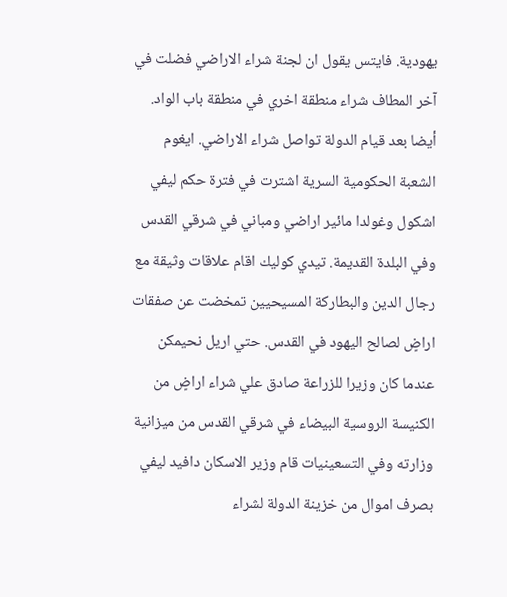يهودية. فايتس يقول ان لجنة شراء الاراضي فضلت في آخر المطاف شراء منطقة اخري في منطقة باب الواد. أيضا بعد قيام الدولة تواصل شراء الاراضي. ايغوم الشعبة الحكومية السرية اشترت في فترة حكم ليفي اشكول وغولدا مائير اراضي ومباني في شرقي القدس وفي البلدة القديمة. تيدي كوليك اقام علاقات وثيقة مع رجال الدين والبطاركة المسيحيين تمخضت عن صفقات اراضٍ لصالح اليهود في القدس. حتي اريل نحيمكن عندما كان وزيرا للزراعة صادق علي شراء اراضٍ من الكنيسة الروسية البيضاء في شرقي القدس من ميزانية وزارته وفي التسعينيات قام وزير الاسكان دافيد ليفي بصرف اموال من خزينة الدولة لشراء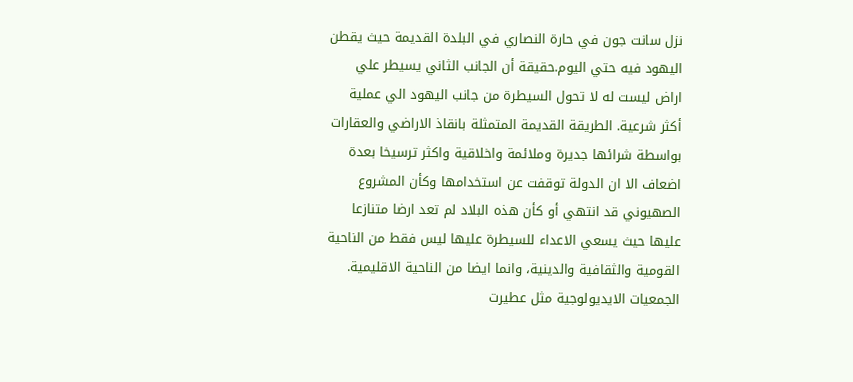نزل سانت جون في حارة النصاري في البلدة القديمة حيث يقطن اليهود فيه حتي اليوم.حقيقة أن الجانب الثاني يسيطر علي اراض ليست له لا تحول السيطرة من جانب اليهود الي عملية أكثر شرعية. الطريقة القديمة المتمثلة بانقاذ الاراضي والعقارات بواسطة شرائها جديرة وملائمة واخلاقية واكثر ترسيخا بعدة اضعاف الا ان الدولة توقفت عن استخدامها وكأن المشروع الصهيوني قد انتهي أو كأن هذه البلاد لم تعد ارضا متنازعا عليها حيث يسعي الاعداء للسيطرة عليها ليس فقط من الناحية القومية والثقافية والدينية، وانما ايضا من الناحية الاقليمية. الجمعيات الايديولوجية مثل عطيرت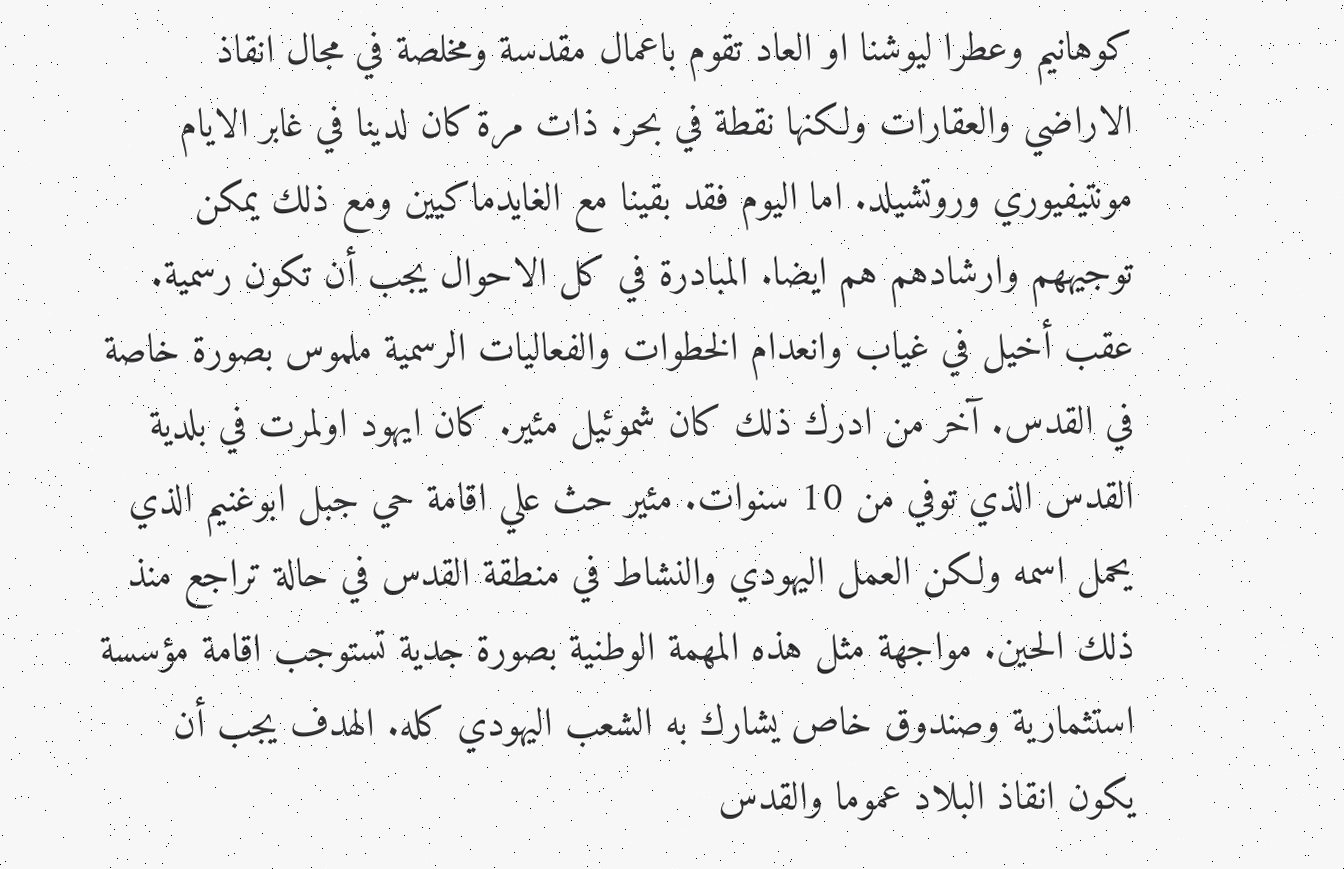كوهانيم وعطرا ليوشنا او العاد تقوم باعمال مقدسة ومخلصة في مجال انقاذ الاراضي والعقارات ولكنها نقطة في بحر. ذات مرة كان لدينا في غابر الايام مونتيفيوري وروتشيلد. اما اليوم فقد بقينا مع الغايدماكيين ومع ذلك يمكن توجيههم وارشادهم هم ايضا. المبادرة في كل الاحوال يجب أن تكون رسمية. عقب أخيل في غياب وانعدام الخطوات والفعاليات الرسمية ملموس بصورة خاصة في القدس. آخر من ادرك ذلك كان شموئيل مئير. كان ايهود اولمرت في بلدية القدس الذي توفي من 10 سنوات. مئير حث علي اقامة حي جبل ابوغنيم الذي يحمل اسمه ولكن العمل اليهودي والنشاط في منطقة القدس في حالة تراجع منذ ذلك الحين. مواجهة مثل هذه المهمة الوطنية بصورة جدية تستوجب اقامة مؤسسة استثمارية وصندوق خاص يشارك به الشعب اليهودي كله. الهدف يجب أن يكون انقاذ البلاد عموما والقدس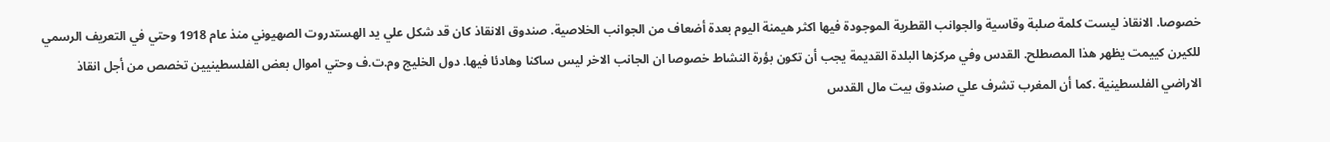خصوصا. الانقاذ ليست كلمة صلبة وقاسية والجوانب القطرية الموجودة فيها اكثر هيمنة اليوم بعدة أضعاف من الجوانب الخلاصية. صندوق الانقاذ كان قد شكل علي يد الهستدروت الصهيوني منذ عام 1918 وحتي في التعريف الرسمي للكيرن كييمت يظهر هذا المصطلح. القدس وفي مركزها البلدة القديمة يجب أن تكون بؤرة النشاط خصوصا ان الجانب الاخر ليس ساكنا وهادئا فيها. دول الخليج وم.ت.ف وحتي اموال بعض الفلسطينيين تخصص من أجل انقاذ الاراضي الفلسطينية .كما أن المغرب تشرف علي صندوق بيت مال القدس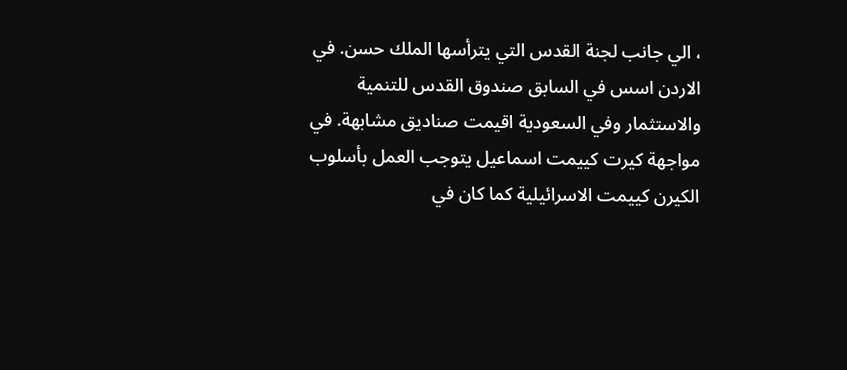، الي جانب لجنة القدس التي يترأسها الملك حسن. في الاردن اسس في السابق صندوق القدس للتنمية والاستثمار وفي السعودية اقيمت صناديق مشابهة. في مواجهة كيرت كييمت اسماعيل يتوجب العمل بأسلوب الكيرن كييمت الاسرائيلية كما كان في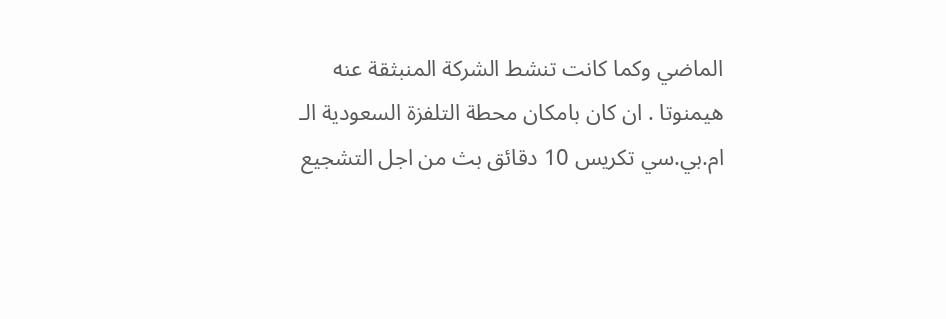الماضي وكما كانت تنشط الشركة المنبثقة عنه هيمنوتا . ان كان بامكان محطة التلفزة السعودية الـ ام.بي.سي تكريس 10 دقائق بث من اجل التشجيع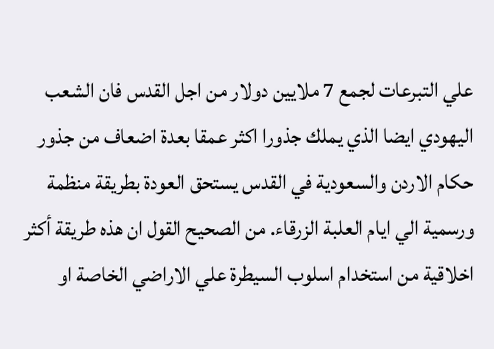علي التبرعات لجمع 7 ملايين دولار من اجل القدس فان الشعب اليهودي ايضا الذي يملك جذورا اكثر عمقا بعدة اضعاف من جذور حكام الاردن والسعودية في القدس يستحق العودة بطريقة منظمة ورسمية الي ايام العلبة الزرقاء. من الصحيح القول ان هذه طريقة أكثر اخلاقية من استخدام اسلوب السيطرة علي الاراضي الخاصة او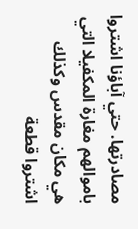مصادرتها. حتي آباؤنا اشتروا باموالهم مغارة المكفيلا التي هي مكان مقدس وكذلك اشتروا قطعة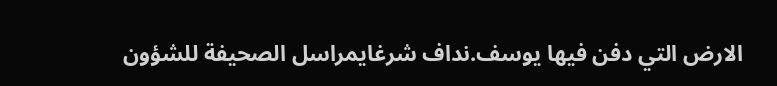الارض التي دفن فيها يوسف.نداف شرغايمراسل الصحيفة للشؤون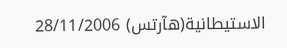الاستيطانية(هآرتس) 28/11/2006